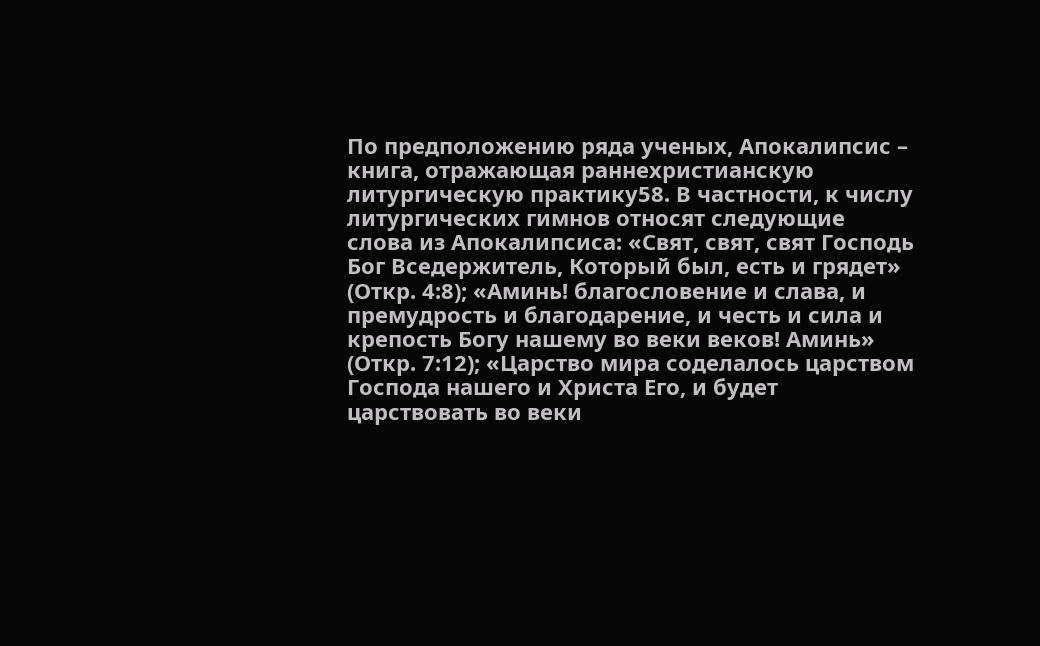По предположению ряда ученых, Апокалипсис – книга, отражающая раннехристианскую литургическую практику58. В частности, к числу литургических гимнов относят следующие слова из Апокалипсиса: «Свят, свят, свят Господь Бог Вседержитель, Который был, есть и грядет» (Откр. 4:8); «Аминь! благословение и слава, и премудрость и благодарение, и честь и сила и крепость Богу нашему во веки веков! Аминь» (Откр. 7:12); «Царство мира соделалось царством Господа нашего и Христа Его, и будет царствовать во веки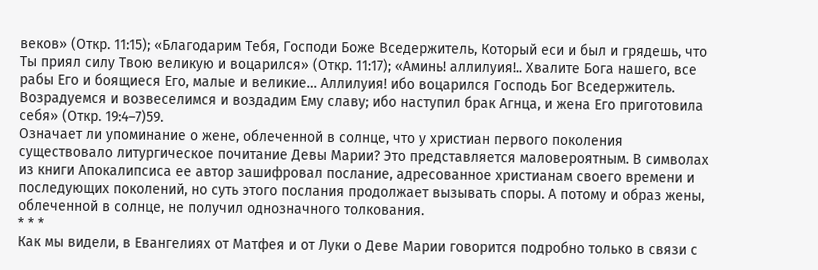веков» (Откр. 11:15); «Благодарим Тебя, Господи Боже Вседержитель, Который еси и был и грядешь, что Ты приял силу Твою великую и воцарился» (Откр. 11:17); «Аминь! аллилуия!.. Хвалите Бога нашего, все рабы Его и боящиеся Его, малые и великие… Аллилуия! ибо воцарился Господь Бог Вседержитель. Возрадуемся и возвеселимся и воздадим Ему славу; ибо наступил брак Агнца, и жена Его приготовила себя» (Откр. 19:4–7)59.
Означает ли упоминание о жене, облеченной в солнце, что у христиан первого поколения существовало литургическое почитание Девы Марии? Это представляется маловероятным. В символах из книги Апокалипсиса ее автор зашифровал послание, адресованное христианам своего времени и последующих поколений, но суть этого послания продолжает вызывать споры. А потому и образ жены, облеченной в солнце, не получил однозначного толкования.
* * *
Как мы видели, в Евангелиях от Матфея и от Луки о Деве Марии говорится подробно только в связи с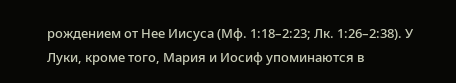рождением от Нее Иисуса (Мф. 1:18–2:23; Лк. 1:26–2:38). У Луки, кроме того, Мария и Иосиф упоминаются в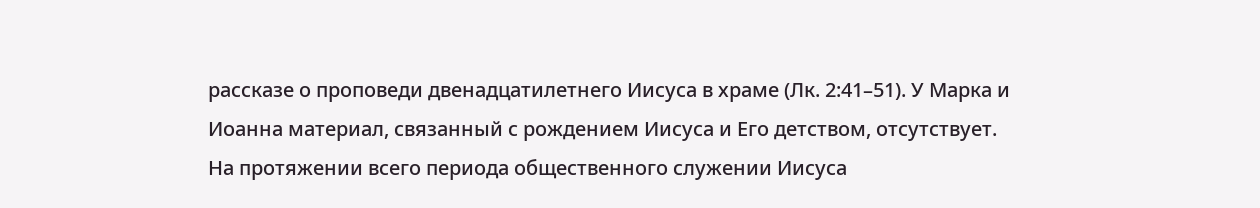рассказе о проповеди двенадцатилетнего Иисуса в храме (Лк. 2:41–51). У Марка и Иоанна материал, связанный с рождением Иисуса и Его детством, отсутствует.
На протяжении всего периода общественного служении Иисуса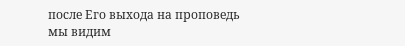после Его выхода на проповедь мы видим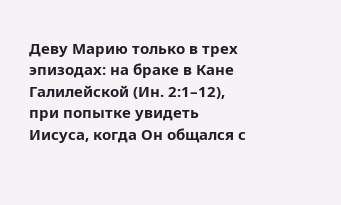Деву Марию только в трех эпизодах: на браке в Кане Галилейской (Ин. 2:1–12), при попытке увидеть Иисуса, когда Он общался с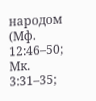народом (Мф. 12:46–50; Мк. 3:31–35;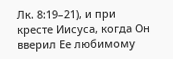Лк. 8:19–21), и при кресте Иисуса, когда Он вверил Ее любимому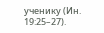ученику (Ин. 19:25–27).